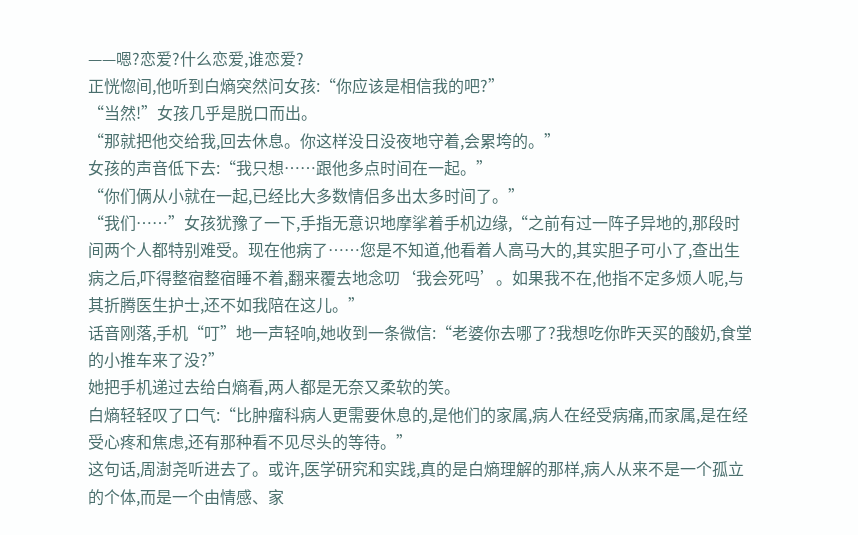——嗯?恋爱?什么恋爱,谁恋爱?
正恍惚间,他听到白熵突然问女孩:“你应该是相信我的吧?”
“当然!”女孩几乎是脱口而出。
“那就把他交给我,回去休息。你这样没日没夜地守着,会累垮的。”
女孩的声音低下去:“我只想……跟他多点时间在一起。”
“你们俩从小就在一起,已经比大多数情侣多出太多时间了。”
“我们……”女孩犹豫了一下,手指无意识地摩挲着手机边缘,“之前有过一阵子异地的,那段时间两个人都特别难受。现在他病了……您是不知道,他看着人高马大的,其实胆子可小了,查出生病之后,吓得整宿整宿睡不着,翻来覆去地念叨‘我会死吗’。如果我不在,他指不定多烦人呢,与其折腾医生护士,还不如我陪在这儿。”
话音刚落,手机“叮”地一声轻响,她收到一条微信:“老婆你去哪了?我想吃你昨天买的酸奶,食堂的小推车来了没?”
她把手机递过去给白熵看,两人都是无奈又柔软的笑。
白熵轻轻叹了口气:“比肿瘤科病人更需要休息的,是他们的家属,病人在经受病痛,而家属,是在经受心疼和焦虑,还有那种看不见尽头的等待。”
这句话,周澍尧听进去了。或许,医学研究和实践,真的是白熵理解的那样,病人从来不是一个孤立的个体,而是一个由情感、家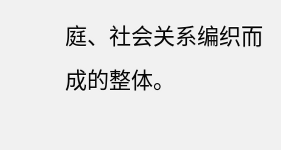庭、社会关系编织而成的整体。